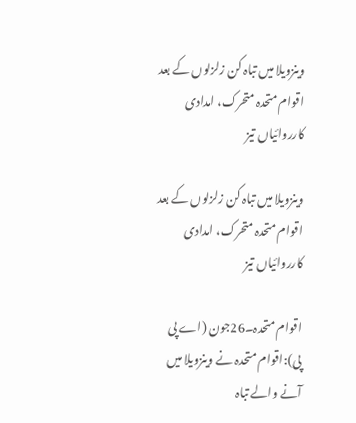وینزویلا میں تباہ کن زلزلوں کے بعد اقوام متحدہ متحرک، امدادی کارروائیاں تیز

وینزویلا میں تباہ کن زلزلوں کے بعد اقوام متحدہ متحرک، امدادی کارروائیاں تیز

اقوام متحدہ۔26جون (اے پی پی):اقوام متحدہ نے وینزویلا میں آنے والے تباہ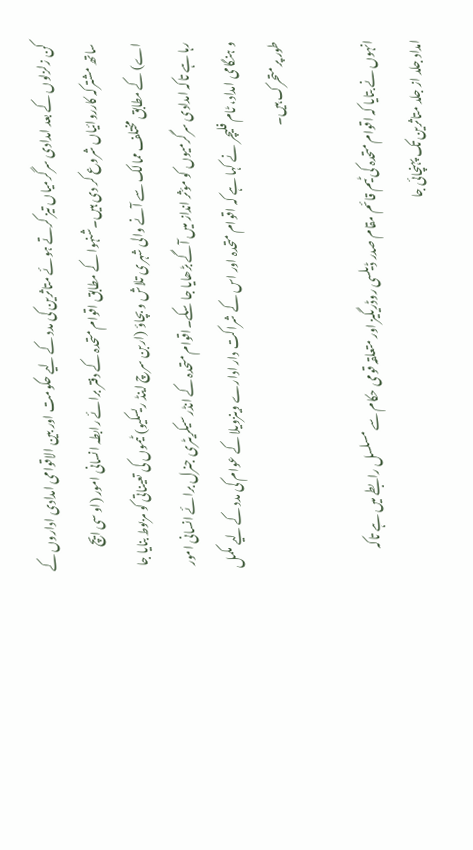کن زلزلوں کے بعد امدادی سرگرمیاں تیز کرتے ہوئے متاثرین کی مدد کے لیے حکومت اور بین الاقوامی امدادی اداروں کے ساتھ مشترکہ کارروائیاں شروع کر دی ہیں۔شنہوا کے مطابق اقوام متحدہ کے دفتر برائے رابطہ انسانی امور (او سی ایچ اے) کے مطابق مختلف ممالک سے آنے والی شہری تلاش و بچاؤ (اربن سرچ اینڈ ریسکیو) ٹیموں کی تعیناتی کو مربوط بنایا جا رہا ہے تاکہ امدادی سرگرمیوں کو مؤثر انداز میں آگے بڑھایا جا سکے۔اقوام متحدہ کے انڈر سیکریٹری جنرل برائے انسانی امور و ہنگامی امداد، ٹام فلیچر نے کہا ہے کہ اقوام متحدہ اور اس کے شراکت دار ادارے وینزویلا کے عوام کی مدد کے لیے مکمل طور پر متحرک ہیں۔

انہوں نے بتایا کہ اقوام متحدہ کی ٹیم قائم مقام صدر ڈیلسی روڈریگیز اور متعلقہ قومی حکام سے مسلسل رابطے میں ہے تاکہ امداد جلد از جلد متاثرین تک پہنچائی جا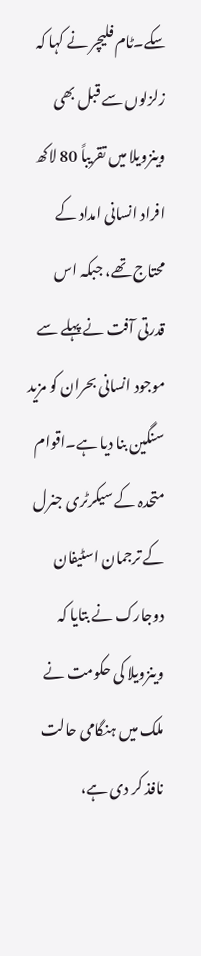سکے۔ٹام فلیچر نے کہا کہ زلزلوں سے قبل بھی وینزویلا میں تقریباً 80 لاکھ افراد انسانی امداد کے محتاج تھے، جبکہ اس قدرتی آفت نے پہلے سے موجود انسانی بحران کو مزید سنگین بنا دیا ہے۔اقوام متحدہ کے سیکرٹری جنرل کے ترجمان اسٹیفان دوجارک نے بتایا کہ وینزویلا کی حکومت نے ملک میں ہنگامی حالت نافذ کر دی ہے،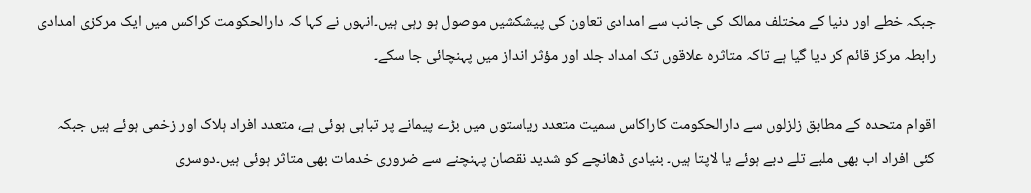جبکہ خطے اور دنیا کے مختلف ممالک کی جانب سے امدادی تعاون کی پیشکشیں موصول ہو رہی ہیں۔انہوں نے کہا کہ دارالحکومت کراکس میں ایک مرکزی امدادی رابطہ مرکز قائم کر دیا گیا ہے تاکہ متاثرہ علاقوں تک امداد جلد اور مؤثر انداز میں پہنچائی جا سکے۔

اقوام متحدہ کے مطابق زلزلوں سے دارالحکومت کاراکاس سمیت متعدد ریاستوں میں بڑے پیمانے پر تباہی ہوئی ہے، متعدد افراد ہلاک اور زخمی ہوئے ہیں جبکہ کئی افراد اب بھی ملبے تلے دبے ہوئے یا لاپتا ہیں۔ بنیادی ڈھانچے کو شدید نقصان پہنچنے سے ضروری خدمات بھی متاثر ہوئی ہیں۔دوسری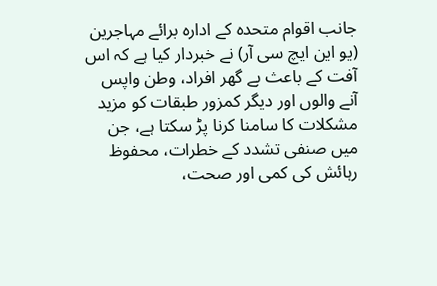جانب اقوام متحدہ کے ادارہ برائے مہاجرین (یو این ایچ سی آر) نے خبردار کیا ہے کہ اس آفت کے باعث بے گھر افراد، وطن واپس آنے والوں اور دیگر کمزور طبقات کو مزید مشکلات کا سامنا کرنا پڑ سکتا ہے، جن میں صنفی تشدد کے خطرات، محفوظ رہائش کی کمی اور صحت،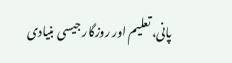پانی، تعلیم اور روزگار جیسی بنیادی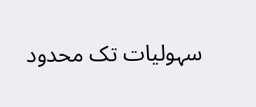سہولیات تک محدود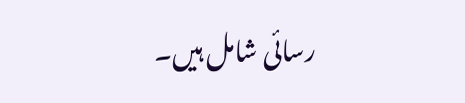رسائی شامل ہیں۔